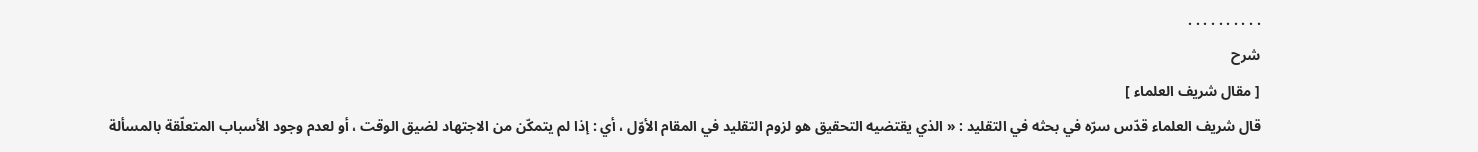. . . . . . . . . .
شرح
[ مقال شريف العلماء ]
قال شريف العلماء قدّس سرّه في بحثه في التقليد : « الذي يقتضيه التحقيق هو لزوم التقليد في المقام الأوّل ، أي : إذا لم يتمكّن من الاجتهاد لضيق الوقت ، أو لعدم وجود الأسباب المتعلّقة بالمسألة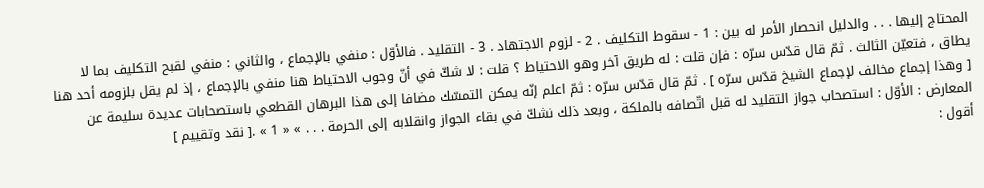المحتاج إليها . . . والدليل انحصار الأمر له بين : 1 - سقوط التكليف . 2 - لزوم الاجتهاد . 3 - التقليد . فالأوّل : منفي بالإجماع ، والثاني : منفي لقبح التكليف بما لا يطاق ، فتعيّن الثالث . ثمّ قال قدّس سرّه : فإن قلت : له طريق آخر وهو الاحتياط ؟ قلت : لا شكّ في أنّ وجوب الاحتياط هنا منفي بالإجماع ، إذ لم يقل بلزومه أحد هنا [ وهذا إجماع مخالف لإجماع الشيخ قدّس سرّه ] . ثمّ قال قدّس سرّه : ثمّ اعلم إنّه يمكن التمسّك مضافا إلى هذا البرهان القطعي باستصحابات عديدة سليمة عن المعارض : الأوّل : استصحاب جواز التقليد له قبل اتّصافه بالملكة ، وبعد ذلك نشكّ في بقاء الجواز وانقلابه إلى الحرمة . . . » « 1 » .[ نقد وتقييم ]
أقول :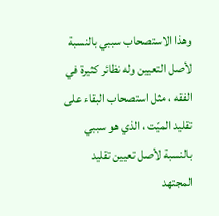وهذا الاستصحاب سببي بالنسبة لأصل التعيين وله نظائر كثيرة في الفقه ، مثل استصحاب البقاء على تقليد الميّت ، الذي هو سببي بالنسبة لأصل تعيين تقليد المجتهد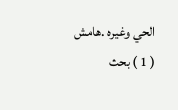الحي وغيره .هامش
( 1 ) بحث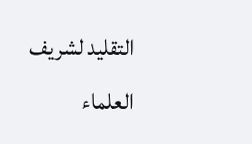التقليد لشريف العلماء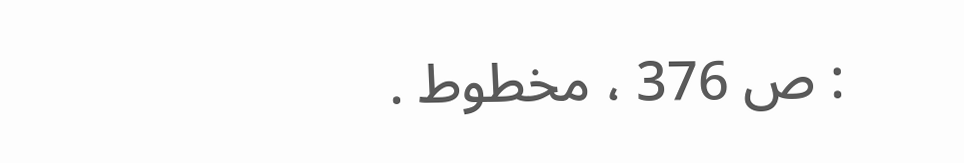: ص 376 ، مخطوط .